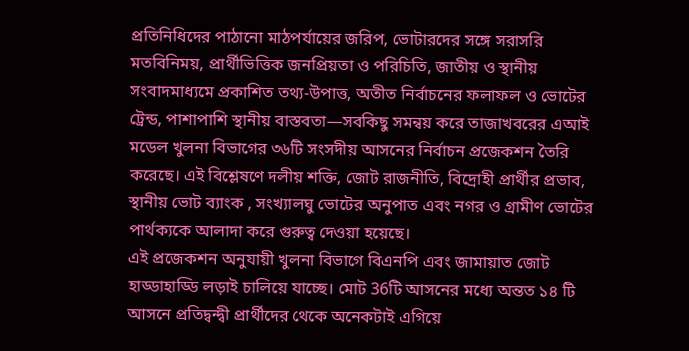প্রতিনিধিদের পাঠানো মাঠপর্যায়ের জরিপ, ভোটারদের সঙ্গে সরাসরি মতবিনিময়, প্রার্থীভিত্তিক জনপ্রিয়তা ও পরিচিতি, জাতীয় ও স্থানীয় সংবাদমাধ্যমে প্রকাশিত তথ্য-উপাত্ত, অতীত নির্বাচনের ফলাফল ও ভোটের ট্রেন্ড, পাশাপাশি স্থানীয় বাস্তবতা—সবকিছু সমন্বয় করে তাজাখবরের এআই মডেল খুলনা বিভাগের ৩৬টি সংসদীয় আসনের নির্বাচন প্রজেকশন তৈরি করেছে। এই বিশ্লেষণে দলীয় শক্তি, জোট রাজনীতি, বিদ্রোহী প্রার্থীর প্রভাব, স্থানীয় ভোট ব্যাংক , সংখ্যালঘু ভোটের অনুপাত এবং নগর ও গ্রামীণ ভোটের পার্থক্যকে আলাদা করে গুরুত্ব দেওয়া হয়েছে।
এই প্রজেকশন অনুযায়ী খুলনা বিভাগে বিএনপি এবং জামায়াত জোট হাড্ডাহাড্ডি লড়াই চালিয়ে যাচ্ছে। মোট 36টি আসনের মধ্যে অন্তত ১৪ টি আসনে প্রতিদ্বন্দ্বী প্রার্থীদের থেকে অনেকটাই এগিয়ে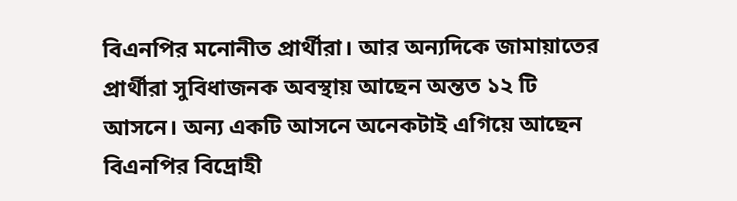বিএনপির মনোনীত প্রার্থীরা। আর অন্যদিকে জামায়াতের প্রার্থীরা সুবিধাজনক অবস্থায় আছেন অন্তত ১২ টি আসনে। অন্য একটি আসনে অনেকটাই এগিয়ে আছেন বিএনপির বিদ্রোহী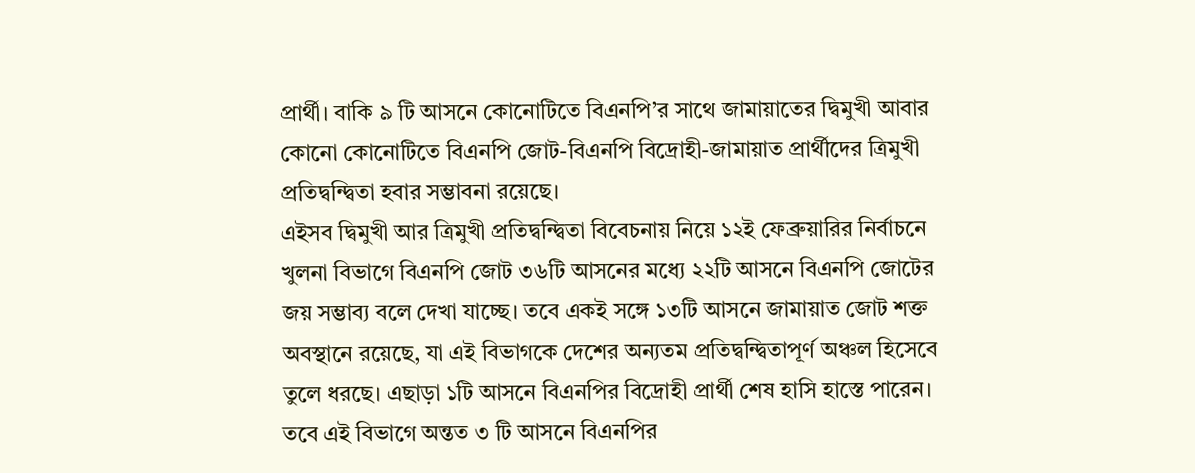প্রার্থী। বাকি ৯ টি আসনে কোনোটিতে বিএনপি’র সাথে জামায়াতের দ্বিমুখী আবার কোনো কোনোটিতে বিএনপি জোট-বিএনপি বিদ্রোহী-জামায়াত প্রার্থীদের ত্রিমুখী প্রতিদ্বন্দ্বিতা হবার সম্ভাবনা রয়েছে।
এইসব দ্বিমুখী আর ত্রিমুখী প্রতিদ্বন্দ্বিতা বিবেচনায় নিয়ে ১২ই ফেব্রুয়ারির নির্বাচনে খুলনা বিভাগে বিএনপি জোট ৩৬টি আসনের মধ্যে ২২টি আসনে বিএনপি জোটের জয় সম্ভাব্য বলে দেখা যাচ্ছে। তবে একই সঙ্গে ১৩টি আসনে জামায়াত জোট শক্ত অবস্থানে রয়েছে, যা এই বিভাগকে দেশের অন্যতম প্রতিদ্বন্দ্বিতাপূর্ণ অঞ্চল হিসেবে তুলে ধরছে। এছাড়া ১টি আসনে বিএনপির বিদ্রোহী প্রার্থী শেষ হাসি হাস্তে পারেন। তবে এই বিভাগে অন্তত ৩ টি আসনে বিএনপির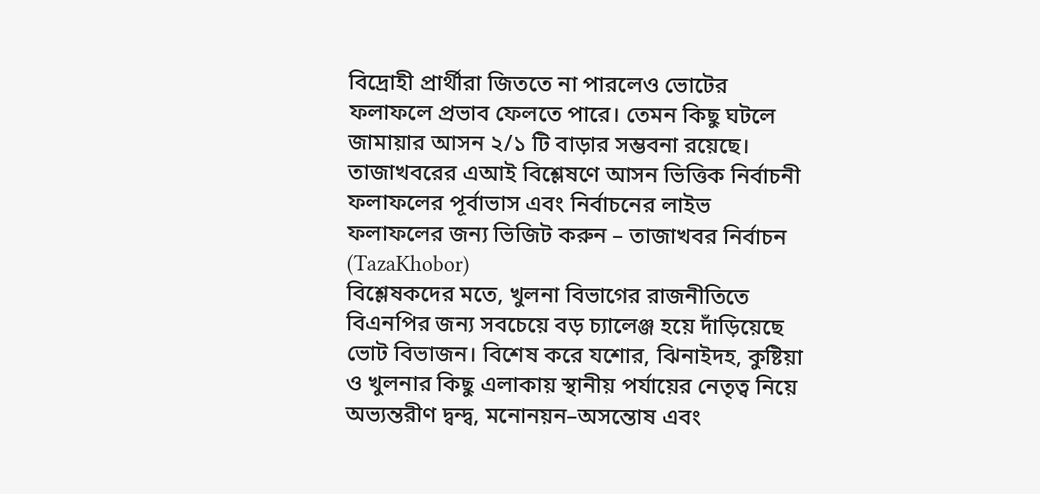বিদ্রোহী প্রার্থীরা জিততে না পারলেও ভোটের ফলাফলে প্রভাব ফেলতে পারে। তেমন কিছু ঘটলে জামায়ার আসন ২/১ টি বাড়ার সম্ভবনা রয়েছে।
তাজাখবরের এআই বিশ্লেষণে আসন ভিত্তিক নির্বাচনী ফলাফলের পূর্বাভাস এবং নির্বাচনের লাইভ ফলাফলের জন্য ভিজিট করুন – তাজাখবর নির্বাচন (TazaKhobor)
বিশ্লেষকদের মতে, খুলনা বিভাগের রাজনীতিতে বিএনপির জন্য সবচেয়ে বড় চ্যালেঞ্জ হয়ে দাঁড়িয়েছে ভোট বিভাজন। বিশেষ করে যশোর, ঝিনাইদহ, কুষ্টিয়া ও খুলনার কিছু এলাকায় স্থানীয় পর্যায়ের নেতৃত্ব নিয়ে অভ্যন্তরীণ দ্বন্দ্ব, মনোনয়ন–অসন্তোষ এবং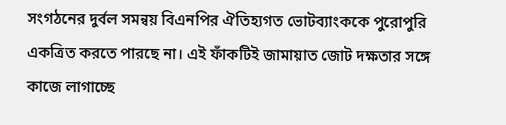সংগঠনের দুর্বল সমন্বয় বিএনপির ঐতিহ্যগত ভোটব্যাংককে পুরোপুরি একত্রিত করতে পারছে না। এই ফাঁকটিই জামায়াত জোট দক্ষতার সঙ্গে কাজে লাগাচ্ছে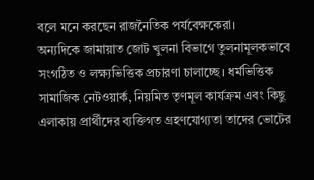বলে মনে করছেন রাজনৈতিক পর্যবেক্ষকেরা।
অন্যদিকে জামায়াত জোট খুলনা বিভাগে তুলনামূলকভাবে সংগঠিত ও লক্ষ্যভিত্তিক প্রচারণা চালাচ্ছে। ধর্মভিত্তিক সামাজিক নেটওয়ার্ক, নিয়মিত তৃণমূল কার্যক্রম এবং কিছু এলাকায় প্রার্থীদের ব্যক্তিগত গ্রহণযোগ্যতা তাদের ভোটের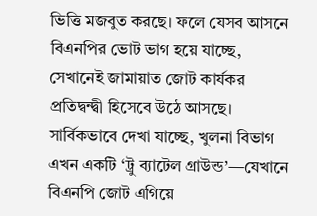ভিত্তি মজবুত করছে। ফলে যেসব আসনে বিএনপির ভোট ভাগ হয়ে যাচ্ছে, সেখানেই জামায়াত জোট কার্যকর প্রতিদ্বন্দ্বী হিসেবে উঠে আসছে।
সার্বিকভাবে দেখা যাচ্ছে, খুলনা বিভাগ এখন একটি ‘ট্রু ব্যাটেল গ্রাউন্ড’—যেখানে বিএনপি জোট এগিয়ে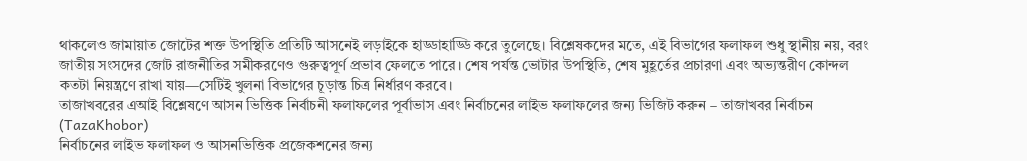থাকলেও জামায়াত জোটের শক্ত উপস্থিতি প্রতিটি আসনেই লড়াইকে হাড্ডাহাড্ডি করে তুলেছে। বিশ্লেষকদের মতে, এই বিভাগের ফলাফল শুধু স্থানীয় নয়, বরং জাতীয় সংসদের জোট রাজনীতির সমীকরণেও গুরুত্বপূর্ণ প্রভাব ফেলতে পারে। শেষ পর্যন্ত ভোটার উপস্থিতি, শেষ মুহূর্তের প্রচারণা এবং অভ্যন্তরীণ কোন্দল কতটা নিয়ন্ত্রণে রাখা যায়—সেটিই খুলনা বিভাগের চূড়ান্ত চিত্র নির্ধারণ করবে।
তাজাখবরের এআই বিশ্লেষণে আসন ভিত্তিক নির্বাচনী ফলাফলের পূর্বাভাস এবং নির্বাচনের লাইভ ফলাফলের জন্য ভিজিট করুন – তাজাখবর নির্বাচন (TazaKhobor)
নির্বাচনের লাইভ ফলাফল ও আসনভিত্তিক প্রজেকশনের জন্য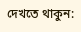দেখতে থাকুন: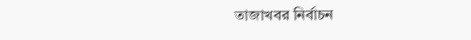তাজাখবর নির্বাচন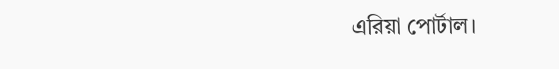এরিয়া পোর্টাল।